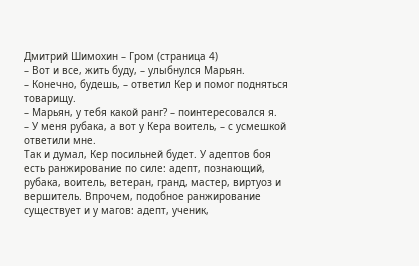Дмитрий Шимохин – Гром (страница 4)
– Вот и все, жить буду, – улыбнулся Марьян.
– Конечно, будешь, – ответил Кер и помог подняться товарищу.
– Марьян, у тебя какой ранг? – поинтересовался я.
– У меня рубака, а вот у Кера воитель, – с усмешкой ответили мне.
Так и думал, Кер посильней будет. У адептов боя есть ранжирование по силе: адепт, познающий, рубака, воитель, ветеран, гранд, мастер, виртуоз и вершитель. Впрочем, подобное ранжирование существует и у магов: адепт, ученик,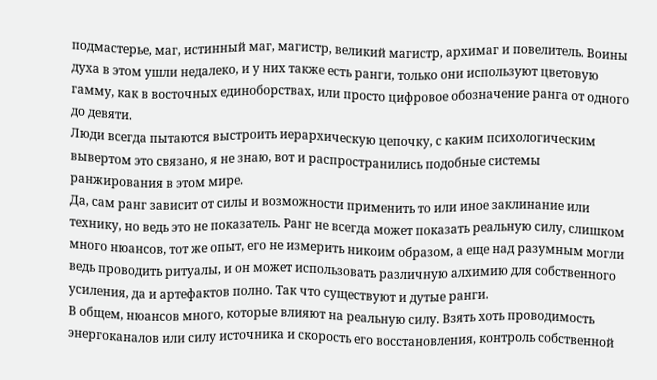подмастерье, маг, истинный маг, магистр, великий магистр, архимаг и повелитель. Воины духа в этом ушли недалеко, и у них также есть ранги, только они используют цветовую гамму, как в восточных единоборствах, или просто цифровое обозначение ранга от одного до девяти.
Люди всегда пытаются выстроить иерархическую цепочку, с каким психологическим вывертом это связано, я не знаю, вот и распространились подобные системы ранжирования в этом мире.
Да, сам ранг зависит от силы и возможности применить то или иное заклинание или технику, но ведь это не показатель. Ранг не всегда может показать реальную силу, слишком много нюансов, тот же опыт, его не измерить никоим образом, а еще над разумным могли ведь проводить ритуалы, и он может использовать различную алхимию для собственного усиления, да и артефактов полно. Так что существуют и дутые ранги.
В общем, нюансов много, которые влияют на реальную силу. Взять хоть проводимость энергоканалов или силу источника и скорость его восстановления, контроль собственной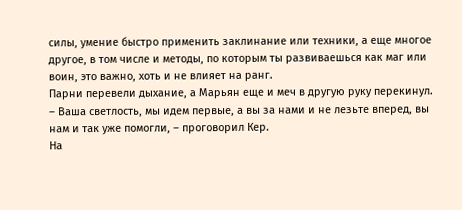силы, умение быстро применить заклинание или техники, а еще многое другое, в том числе и методы, по которым ты развиваешься как маг или воин, это важно, хоть и не влияет на ранг.
Парни перевели дыхание, а Марьян еще и меч в другую руку перекинул.
– Ваша светлость, мы идем первые, а вы за нами и не лезьте вперед, вы нам и так уже помогли, – проговорил Кер.
На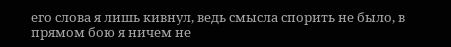его слова я лишь кивнул, ведь смысла спорить не было, в прямом бою я ничем не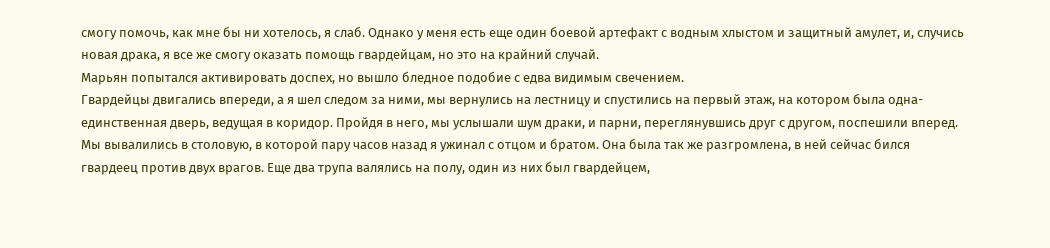смогу помочь, как мне бы ни хотелось, я слаб. Однако у меня есть еще один боевой артефакт с водным хлыстом и защитный амулет, и, случись новая драка, я все же смогу оказать помощь гвардейцам, но это на крайний случай.
Марьян попытался активировать доспех, но вышло бледное подобие с едва видимым свечением.
Гвардейцы двигались впереди, а я шел следом за ними, мы вернулись на лестницу и спустились на первый этаж, на котором была одна-единственная дверь, ведущая в коридор. Пройдя в него, мы услышали шум драки, и парни, переглянувшись друг с другом, поспешили вперед. Мы вывалились в столовую, в которой пару часов назад я ужинал с отцом и братом. Она была так же разгромлена, в ней сейчас бился гвардеец против двух врагов. Еще два трупа валялись на полу, один из них был гвардейцем,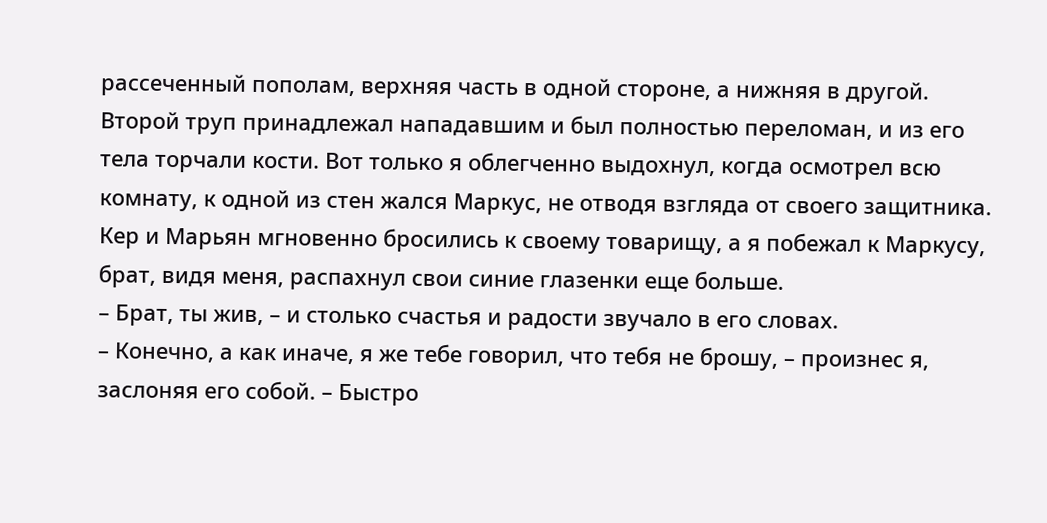рассеченный пополам, верхняя часть в одной стороне, а нижняя в другой. Второй труп принадлежал нападавшим и был полностью переломан, и из его тела торчали кости. Вот только я облегченно выдохнул, когда осмотрел всю комнату, к одной из стен жался Маркус, не отводя взгляда от своего защитника.
Кер и Марьян мгновенно бросились к своему товарищу, а я побежал к Маркусу, брат, видя меня, распахнул свои синие глазенки еще больше.
– Брат, ты жив, – и столько счастья и радости звучало в его словах.
– Конечно, а как иначе, я же тебе говорил, что тебя не брошу, – произнес я, заслоняя его собой. – Быстро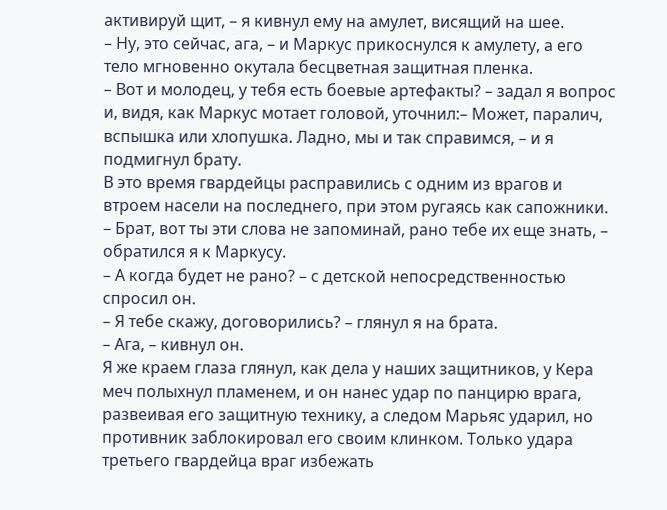активируй щит, – я кивнул ему на амулет, висящий на шее.
– Ну, это сейчас, ага, – и Маркус прикоснулся к амулету, а его тело мгновенно окутала бесцветная защитная пленка.
– Вот и молодец, у тебя есть боевые артефакты? – задал я вопрос и, видя, как Маркус мотает головой, уточнил:– Может, паралич, вспышка или хлопушка. Ладно, мы и так справимся, – и я подмигнул брату.
В это время гвардейцы расправились с одним из врагов и втроем насели на последнего, при этом ругаясь как сапожники.
– Брат, вот ты эти слова не запоминай, рано тебе их еще знать, – обратился я к Маркусу.
– А когда будет не рано? – с детской непосредственностью спросил он.
– Я тебе скажу, договорились? – глянул я на брата.
– Ага, – кивнул он.
Я же краем глаза глянул, как дела у наших защитников, у Кера меч полыхнул пламенем, и он нанес удар по панцирю врага, развеивая его защитную технику, а следом Марьяс ударил, но противник заблокировал его своим клинком. Только удара третьего гвардейца враг избежать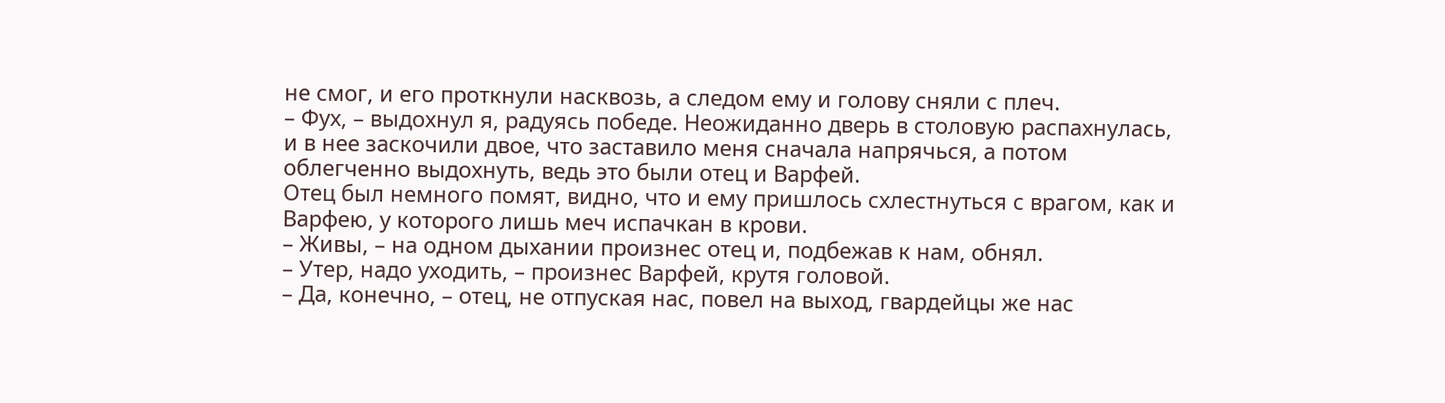не смог, и его проткнули насквозь, а следом ему и голову сняли с плеч.
– Фух, – выдохнул я, радуясь победе. Неожиданно дверь в столовую распахнулась, и в нее заскочили двое, что заставило меня сначала напрячься, а потом облегченно выдохнуть, ведь это были отец и Варфей.
Отец был немного помят, видно, что и ему пришлось схлестнуться с врагом, как и Варфею, у которого лишь меч испачкан в крови.
– Живы, – на одном дыхании произнес отец и, подбежав к нам, обнял.
– Утер, надо уходить, – произнес Варфей, крутя головой.
– Да, конечно, – отец, не отпуская нас, повел на выход, гвардейцы же нас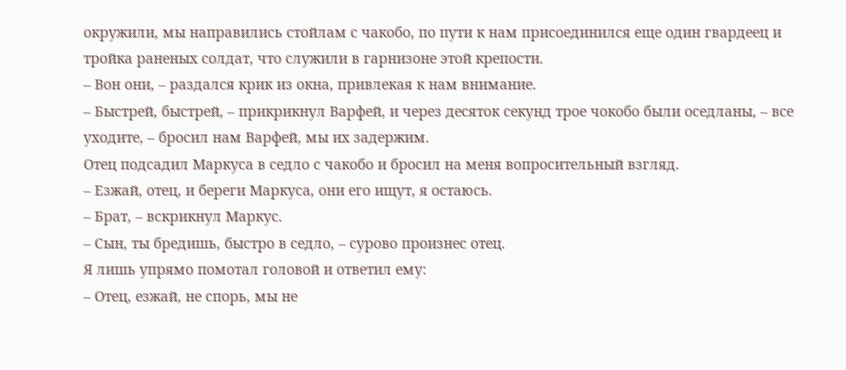окружили, мы направились стойлам с чакобо, по пути к нам присоединился еще один гвардеец и тройка раненых солдат, что служили в гарнизоне этой крепости.
– Вон они, – раздался крик из окна, привлекая к нам внимание.
– Быстрей, быстрей, – прикрикнул Варфей, и через десяток секунд трое чокобо были оседланы, – все уходите, – бросил нам Варфей, мы их задержим.
Отец подсадил Маркуса в седло с чакобо и бросил на меня вопросительный взгляд.
– Езжай, отец, и береги Маркуса, они его ищут, я остаюсь.
– Брат, – вскрикнул Маркус.
– Сын, ты бредишь, быстро в седло, – сурово произнес отец.
Я лишь упрямо помотал головой и ответил ему:
– Отец, езжай, не спорь, мы не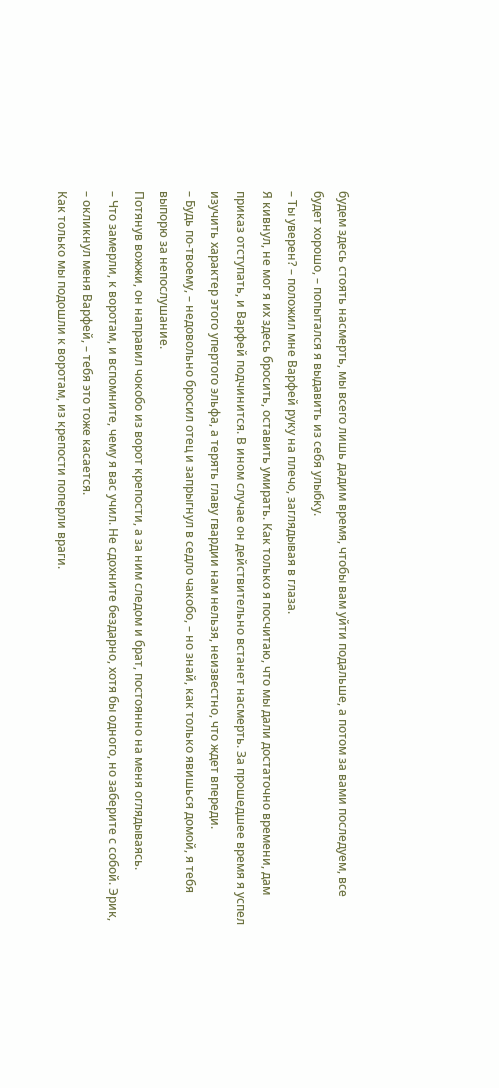будем здесь стоять насмерть, мы всего лишь дадим время, чтобы вам уйти подальше, а потом за вами последуем, все будет хорошо, – попытался я выдавить из себя улыбку.
– Ты уверен? – положил мне Варфей руку на плечо, заглядывая в глаза.
Я кивнул, не мог я их здесь бросить, оставить умирать. Как только я посчитаю, что мы дали достаточно времени, дам приказ отступать, и Варфей подчинится. В ином случае он действительно встанет насмерть. За прошедшее время я успел изучить характер этого упертого эльфа, а терять главу гвардии нам нельзя, неизвестно, что ждет впереди.
– Будь по-твоему, – недовольно бросил отец и запрыгнул в седло чакобо, – но знай, как только явишься домой, я тебя выпорю за непослушание.
Потянув вожжи, он направил чокобо из ворот крепости, а за ним следом и брат, постоянно на меня оглядываясь.
– Что замерли, к воротам, и вспомните, чему я вас учил. Не сдохните бездарно, хотя бы одного, но заберите с собой. Эрик, – окликнул меня Варфей, – тебя это тоже касается.
Как только мы подошли к воротам, из крепости поперли враги.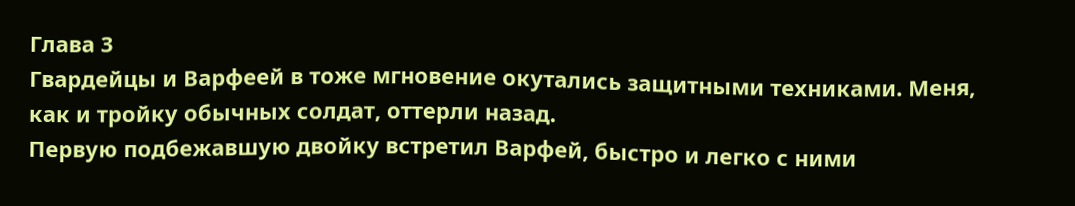Глава 3
Гвардейцы и Варфеей в тоже мгновение окутались защитными техниками. Меня, как и тройку обычных солдат, оттерли назад.
Первую подбежавшую двойку встретил Варфей, быстро и легко с ними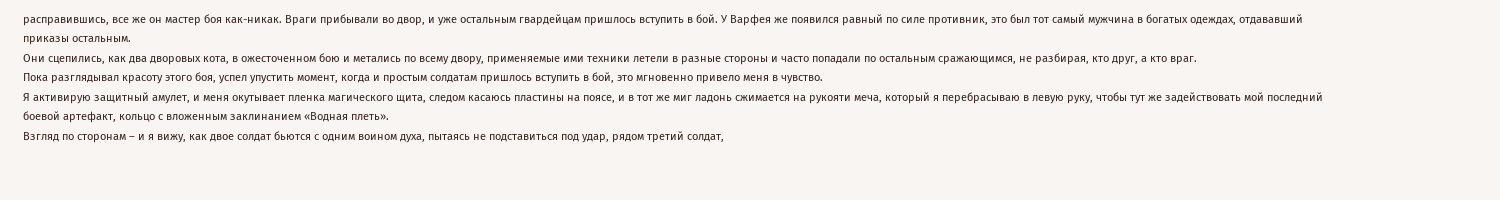расправившись, все же он мастер боя как-никак. Враги прибывали во двор, и уже остальным гвардейцам пришлось вступить в бой. У Варфея же появился равный по силе противник, это был тот самый мужчина в богатых одеждах, отдававший приказы остальным.
Они сцепились, как два дворовых кота, в ожесточенном бою и метались по всему двору, применяемые ими техники летели в разные стороны и часто попадали по остальным сражающимся, не разбирая, кто друг, а кто враг.
Пока разглядывал красоту этого боя, успел упустить момент, когда и простым солдатам пришлось вступить в бой, это мгновенно привело меня в чувство.
Я активирую защитный амулет, и меня окутывает пленка магического щита, следом касаюсь пластины на поясе, и в тот же миг ладонь сжимается на рукояти меча, который я перебрасываю в левую руку, чтобы тут же задействовать мой последний боевой артефакт, кольцо с вложенным заклинанием «Водная плеть».
Взгляд по сторонам – и я вижу, как двое солдат бьются с одним воином духа, пытаясь не подставиться под удар, рядом третий солдат,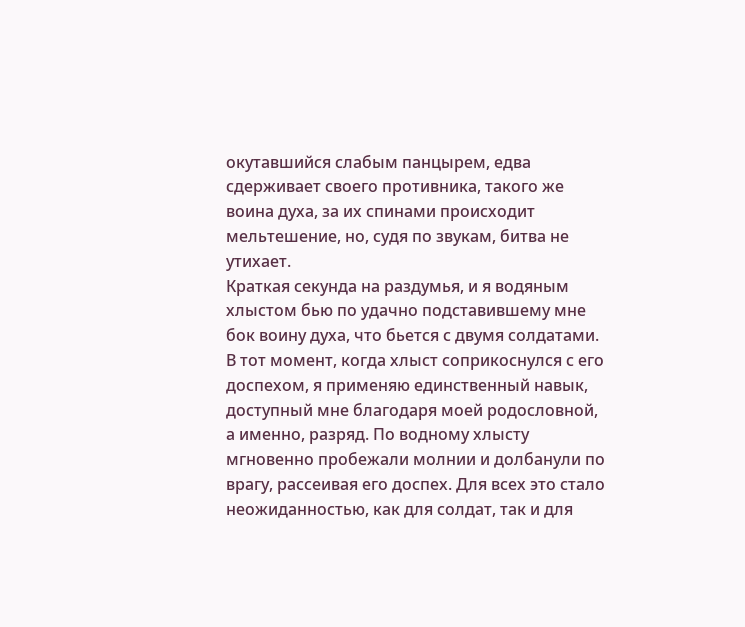окутавшийся слабым панцырем, едва сдерживает своего противника, такого же воина духа, за их спинами происходит мельтешение, но, судя по звукам, битва не утихает.
Краткая секунда на раздумья, и я водяным хлыстом бью по удачно подставившему мне бок воину духа, что бьется с двумя солдатами. В тот момент, когда хлыст соприкоснулся с его доспехом, я применяю единственный навык, доступный мне благодаря моей родословной, а именно, разряд. По водному хлысту мгновенно пробежали молнии и долбанули по врагу, рассеивая его доспех. Для всех это стало неожиданностью, как для солдат, так и для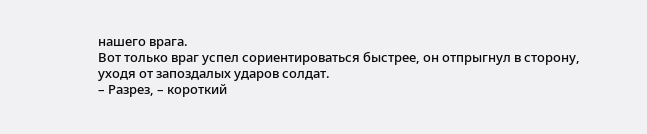нашего врага.
Вот только враг успел сориентироваться быстрее, он отпрыгнул в сторону, уходя от запоздалых ударов солдат.
– Разрез, – короткий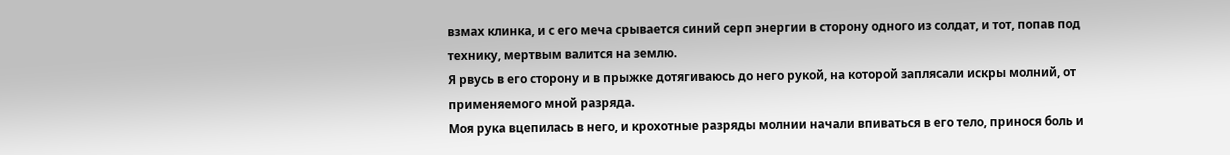взмах клинка, и с его меча срывается синий серп энергии в сторону одного из солдат, и тот, попав под технику, мертвым валится на землю.
Я рвусь в его сторону и в прыжке дотягиваюсь до него рукой, на которой заплясали искры молний, от применяемого мной разряда.
Моя рука вцепилась в него, и крохотные разряды молнии начали впиваться в его тело, принося боль и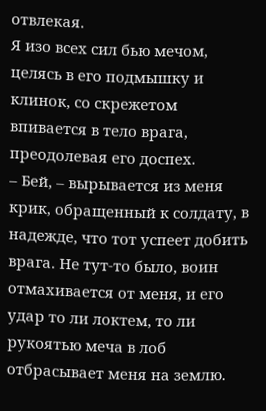отвлекая.
Я изо всех сил бью мечом, целясь в его подмышку и клинок, со скрежетом впивается в тело врага, преодолевая его доспех.
– Бей, – вырывается из меня крик, обращенный к солдату, в надежде, что тот успеет добить врага. Не тут-то было, воин отмахивается от меня, и его удар то ли локтем, то ли рукоятью меча в лоб отбрасывает меня на землю.